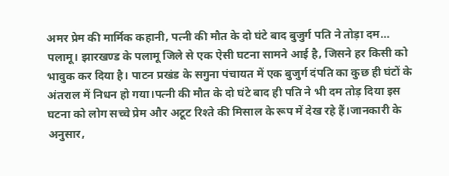अमर प्रेम की मार्मिक कहानी, पत्नी की मौत के दो घंटे बाद बुजुर्ग पति ने तोड़ा दम…
पलामू। झारखण्ड के पलामू जिले से एक ऐसी घटना सामने आई है, जिसने हर किसी को भावुक कर दिया है। पाटन प्रखंड के सगुना पंचायत में एक बुजुर्ग दंपति का कुछ ही घंटों के अंतराल में निधन हो गया।पत्नी की मौत के दो घंटे बाद ही पति ने भी दम तोड़ दिया इस घटना को लोग सच्चे प्रेम और अटूट रिश्ते की मिसाल के रूप में देख रहे हैं।जानकारी के अनुसार,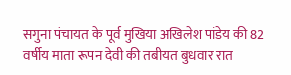सगुना पंचायत के पूर्व मुखिया अखिलेश पांडेय की 82 वर्षीय माता रूपन देवी की तबीयत बुधवार रात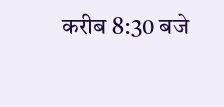करीब 8:30 बजे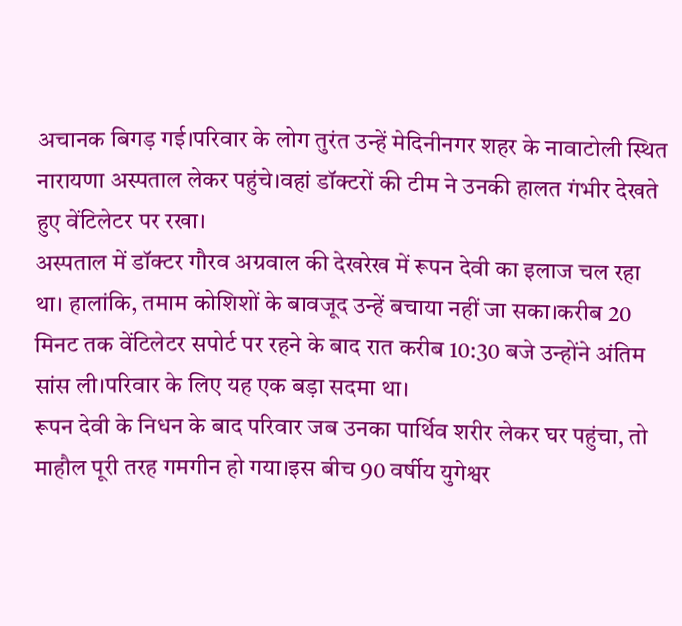अचानक बिगड़ गई।परिवार के लोग तुरंत उन्हें मेदिनीनगर शहर के नावाटोली स्थित नारायणा अस्पताल लेकर पहुंचे।वहां डॉक्टरों की टीम ने उनकी हालत गंभीर देखते हुए वेंटिलेटर पर रखा।
अस्पताल में डॉक्टर गौरव अग्रवाल की देखरेख में रूपन देवी का इलाज चल रहा था। हालांकि, तमाम कोशिशों के बावजूद उन्हें बचाया नहीं जा सका।करीब 20 मिनट तक वेंटिलेटर सपोर्ट पर रहने के बाद रात करीब 10:30 बजे उन्होंने अंतिम सांस ली।परिवार के लिए यह एक बड़ा सदमा था।
रूपन देवी के निधन के बाद परिवार जब उनका पार्थिव शरीर लेकर घर पहुंचा, तो माहौल पूरी तरह गमगीन हो गया।इस बीच 90 वर्षीय युगेश्वर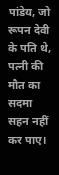पांडेय, जो रूपन देवी के पति थे, पत्नी की मौत का सदमा सहन नहीं कर पाए।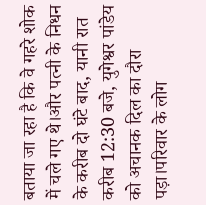बताया जा रहा है कि वे गहरे शोक में चले गए थे।और पत्नी के निधन के करीब दो घंटे बाद, यानी रात करीब 12:30 बजे, युगेश्वर पांडेय को अचानक दिल का दौरा पड़ा।परिवार के लोग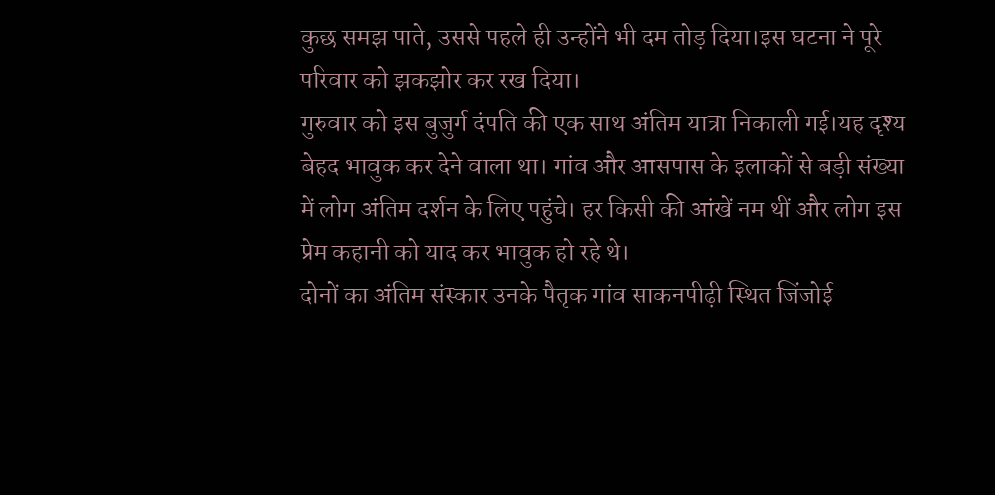कुछ समझ पाते, उससे पहले ही उन्होंने भी दम तोड़ दिया।इस घटना ने पूरे परिवार को झकझोर कर रख दिया।
गुरुवार को इस बुजुर्ग दंपति की एक साथ अंतिम यात्रा निकाली गई।यह दृश्य बेहद भावुक कर देने वाला था। गांव और आसपास के इलाकों से बड़ी संख्या में लोग अंतिम दर्शन के लिए पहुंचे। हर किसी की आंखें नम थीं और लोग इस प्रेम कहानी को याद कर भावुक हो रहे थे।
दोनों का अंतिम संस्कार उनके पैतृक गांव साकनपीढ़ी स्थित जिंजोई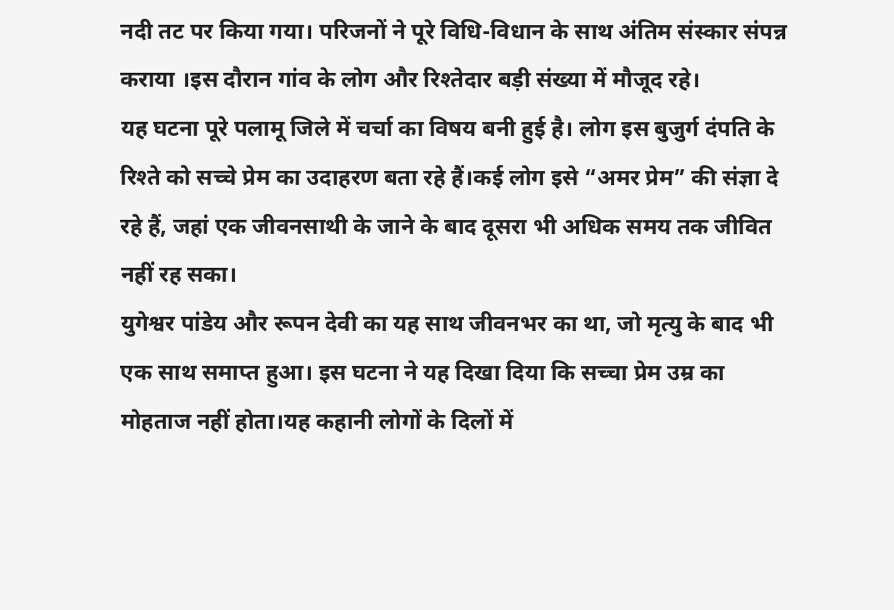नदी तट पर किया गया। परिजनों ने पूरे विधि-विधान के साथ अंतिम संस्कार संपन्न कराया ।इस दौरान गांव के लोग और रिश्तेदार बड़ी संख्या में मौजूद रहे।
यह घटना पूरे पलामू जिले में चर्चा का विषय बनी हुई है। लोग इस बुजुर्ग दंपति के रिश्ते को सच्चे प्रेम का उदाहरण बता रहे हैं।कई लोग इसे “अमर प्रेम” की संज्ञा दे रहे हैं, जहां एक जीवनसाथी के जाने के बाद दूसरा भी अधिक समय तक जीवित नहीं रह सका।
युगेश्वर पांडेय और रूपन देवी का यह साथ जीवनभर का था, जो मृत्यु के बाद भी एक साथ समाप्त हुआ। इस घटना ने यह दिखा दिया कि सच्चा प्रेम उम्र का मोहताज नहीं होता।यह कहानी लोगों के दिलों में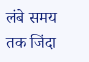लंबे समय तक जिंदा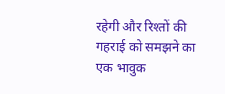रहेगी और रिश्तों की गहराई को समझने का एक भावुक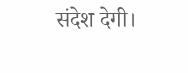संदेश देगी।